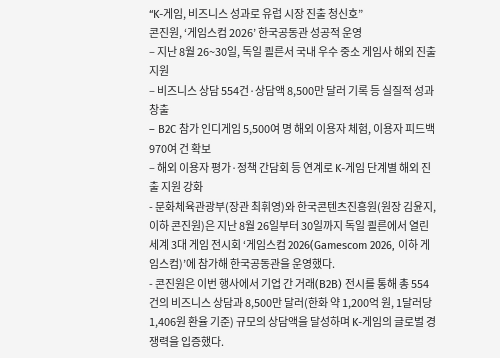“K-게임, 비즈니스 성과로 유럽 시장 진출 청신호”
콘진원, ‘게임스컴 2026’ 한국공동관 성공적 운영
– 지난 8월 26~30일, 독일 쾰른서 국내 우수 중소 게임사 해외 진출 지원
– 비즈니스 상담 554건·상담액 8,500만 달러 기록 등 실질적 성과 창출
– B2C 참가 인디게임 5,500여 명 해외 이용자 체험, 이용자 피드백 970여 건 확보
– 해외 이용자 평가·정책 간담회 등 연계로 K-게임 단계별 해외 진출 지원 강화
- 문화체육관광부(장관 최휘영)와 한국콘텐츠진흥원(원장 김윤지, 이하 콘진원)은 지난 8월 26일부터 30일까지 독일 쾰른에서 열린 세계 3대 게임 전시회 ‘게임스컴 2026(Gamescom 2026, 이하 게임스컴)’에 참가해 한국공동관을 운영했다.
- 콘진원은 이번 행사에서 기업 간 거래(B2B) 전시를 통해 총 554건의 비즈니스 상담과 8,500만 달러(한화 약 1,200억 원, 1달러당 1,406원 환율 기준) 규모의 상담액을 달성하며 K-게임의 글로벌 경쟁력을 입증했다.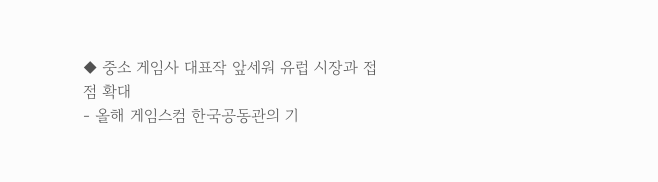◆ 중소 게임사 대표작 앞세워 유럽 시장과 접점 확대
- 올해 게임스컴 한국공동관의 기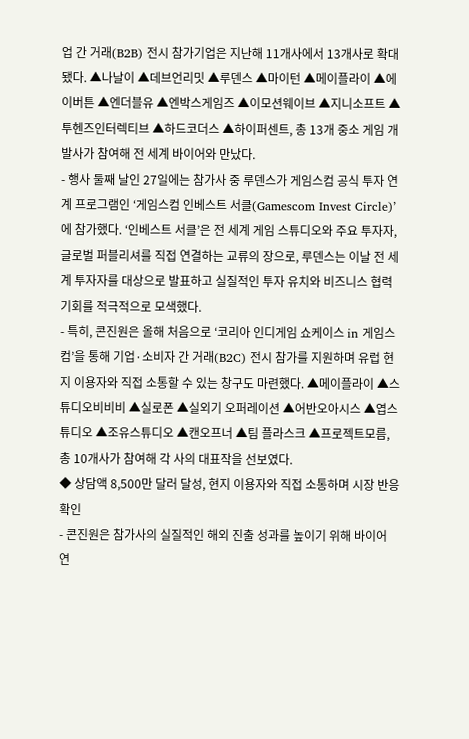업 간 거래(B2B) 전시 참가기업은 지난해 11개사에서 13개사로 확대됐다. ▲나날이 ▲데브언리밋 ▲루덴스 ▲마이턴 ▲메이플라이 ▲에이버튼 ▲엔더블유 ▲엔박스게임즈 ▲이모션웨이브 ▲지니소프트 ▲투헨즈인터렉티브 ▲하드코더스 ▲하이퍼센트, 총 13개 중소 게임 개발사가 참여해 전 세계 바이어와 만났다.
- 행사 둘째 날인 27일에는 참가사 중 루덴스가 게임스컴 공식 투자 연계 프로그램인 ‘게임스컴 인베스트 서클(Gamescom Invest Circle)’에 참가했다. ‘인베스트 서클’은 전 세계 게임 스튜디오와 주요 투자자, 글로벌 퍼블리셔를 직접 연결하는 교류의 장으로, 루덴스는 이날 전 세계 투자자를 대상으로 발표하고 실질적인 투자 유치와 비즈니스 협력 기회를 적극적으로 모색했다.
- 특히, 콘진원은 올해 처음으로 ‘코리아 인디게임 쇼케이스 in 게임스컴’을 통해 기업·소비자 간 거래(B2C) 전시 참가를 지원하며 유럽 현지 이용자와 직접 소통할 수 있는 창구도 마련했다. ▲메이플라이 ▲스튜디오비비비 ▲실로폰 ▲실외기 오퍼레이션 ▲어반오아시스 ▲엽스튜디오 ▲조유스튜디오 ▲캔오프너 ▲팀 플라스크 ▲프로젝트모름, 총 10개사가 참여해 각 사의 대표작을 선보였다.
◆ 상담액 8,500만 달러 달성, 현지 이용자와 직접 소통하며 시장 반응 확인
- 콘진원은 참가사의 실질적인 해외 진출 성과를 높이기 위해 바이어 연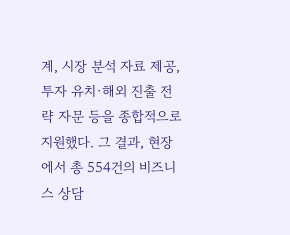계, 시장 분석 자료 제공, 투자 유치·해외 진출 전략 자문 등을 종합적으로 지원했다. 그 결과, 현장에서 총 554건의 비즈니스 상담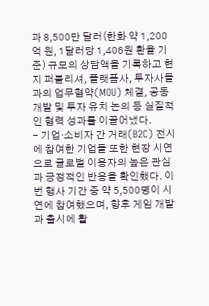과 8,500만 달러(한화 약 1,200억 원, 1달러당 1,406원 환율 기준) 규모의 상담액을 기록하고 현지 퍼블리셔, 플랫폼사, 투자사들과의 업무협약(MOU) 체결, 공동 개발 및 투자 유치 논의 등 실질적인 협력 성과를 이끌어냈다.
- 기업·소비자 간 거래(B2C) 전시에 참여한 기업들 또한 현장 시연으로 글로벌 이용자의 높은 관심과 긍정적인 반응을 확인했다. 이번 행사 기간 중 약 5,500명이 시연에 참여했으며, 향후 게임 개발과 출시에 활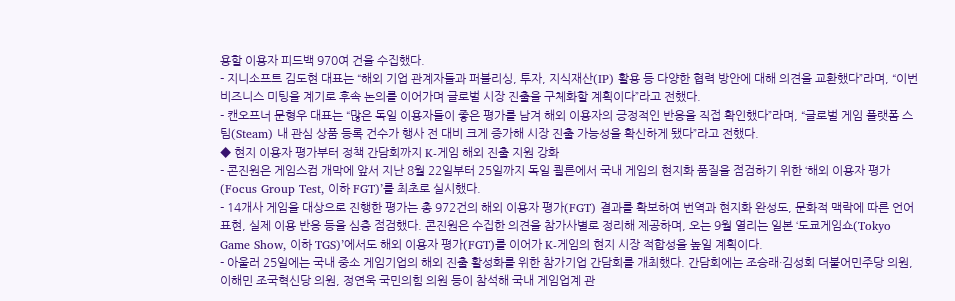용할 이용자 피드백 970여 건을 수집했다.
- 지니소프트 김도현 대표는 “해외 기업 관계자들과 퍼블리싱, 투자, 지식재산(IP) 활용 등 다양한 협력 방안에 대해 의견을 교환했다”라며, “이번 비즈니스 미팅을 계기로 후속 논의를 이어가며 글로벌 시장 진출을 구체화할 계획이다”라고 전했다.
- 캔오프너 문형우 대표는 “많은 독일 이용자들이 좋은 평가를 남겨 해외 이용자의 긍정적인 반응을 직접 확인했다”라며, “글로벌 게임 플랫폼 스팀(Steam) 내 관심 상품 등록 건수가 행사 전 대비 크게 증가해 시장 진출 가능성을 확신하게 됐다”라고 전했다.
◆ 현지 이용자 평가부터 정책 간담회까지 K-게임 해외 진출 지원 강화
- 콘진원은 게임스컴 개막에 앞서 지난 8월 22일부터 25일까지 독일 쾰른에서 국내 게임의 현지화 품질을 점검하기 위한 ‘해외 이용자 평가(Focus Group Test, 이하 FGT)’를 최초로 실시했다.
- 14개사 게임을 대상으로 진행한 평가는 총 972건의 해외 이용자 평가(FGT) 결과를 확보하여 번역과 현지화 완성도, 문화적 맥락에 따른 언어 표현, 실제 이용 반응 등을 심층 점검했다. 콘진원은 수집한 의견을 참가사별로 정리해 제공하며, 오는 9월 열리는 일본 ‘도쿄게임쇼(Tokyo Game Show, 이하 TGS)’에서도 해외 이용자 평가(FGT)를 이어가 K-게임의 현지 시장 적합성을 높일 계획이다.
- 아울러 25일에는 국내 중소 게임기업의 해외 진출 활성화를 위한 참가기업 간담회를 개최했다. 간담회에는 조승래·김성회 더불어민주당 의원, 이해민 조국혁신당 의원, 정연욱 국민의힘 의원 등이 참석해 국내 게임업계 관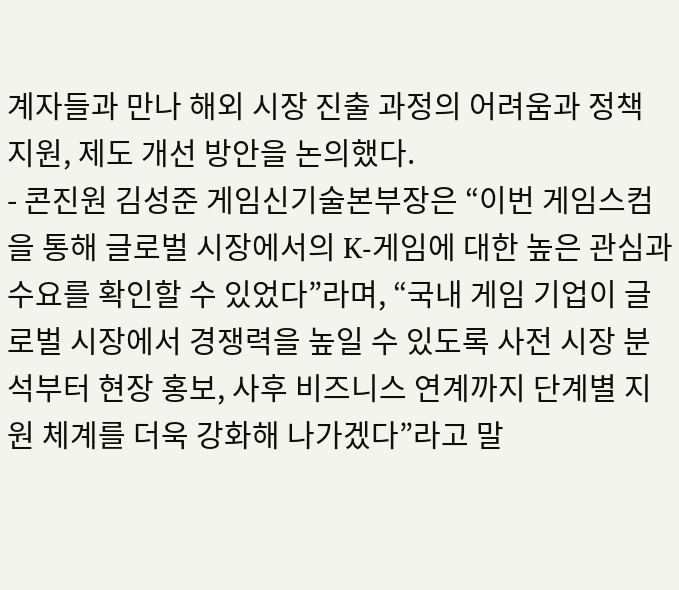계자들과 만나 해외 시장 진출 과정의 어려움과 정책 지원, 제도 개선 방안을 논의했다.
- 콘진원 김성준 게임신기술본부장은 “이번 게임스컴을 통해 글로벌 시장에서의 K-게임에 대한 높은 관심과 수요를 확인할 수 있었다”라며, “국내 게임 기업이 글로벌 시장에서 경쟁력을 높일 수 있도록 사전 시장 분석부터 현장 홍보, 사후 비즈니스 연계까지 단계별 지원 체계를 더욱 강화해 나가겠다”라고 말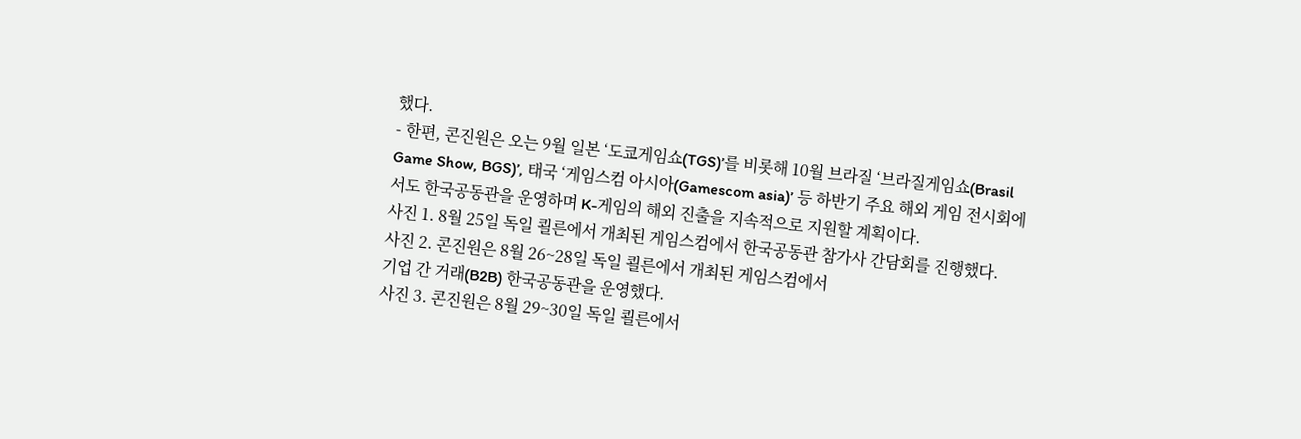했다.
- 한편, 콘진원은 오는 9월 일본 ‘도쿄게임쇼(TGS)’를 비롯해 10월 브라질 ‘브라질게임쇼(Brasil Game Show, BGS)’, 태국 ‘게임스컴 아시아(Gamescom asia)’ 등 하반기 주요 해외 게임 전시회에서도 한국공동관을 운영하며 K-게임의 해외 진출을 지속적으로 지원할 계획이다.
사진 1. 8월 25일 독일 쾰른에서 개최된 게임스컴에서 한국공동관 참가사 간담회를 진행했다.
사진 2. 콘진원은 8월 26~28일 독일 쾰른에서 개최된 게임스컴에서
기업 간 거래(B2B) 한국공동관을 운영했다.
사진 3. 콘진원은 8월 29~30일 독일 쾰른에서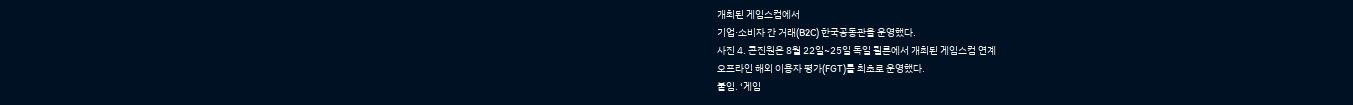개최된 게임스컴에서
기업·소비자 간 거래(B2C) 한국공동관을 운영했다.
사진 4. 콘진원은 8월 22일~25일 독일 쾰른에서 개최된 게임스컴 연계
오프라인 해외 이용자 평가(FGT)를 최초로 운영했다.
붙임. ‘게임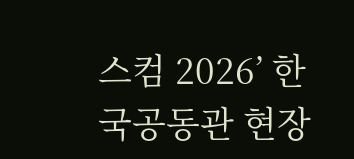스컴 2026’ 한국공동관 현장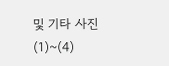및 기타 사진 (1)~(4)